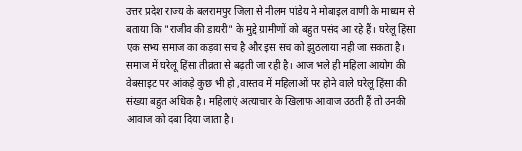उत्तर प्रदेश राज्य के बलरामपुर जिला से नीलम पांडेय ने मोबाइल वाणी के माध्यम से बताया कि "राजीव की डायरी" के मुद्दे ग्रामीणों को बहुत पसंद आ रहे हैं। घरेलू हिंसा एक सभ्य समाज का कड़वा सच है और इस सच को झुठलाया नही जा सकता है। समाज में घरेलू हिंसा तीव्रता से बढ़ती जा रही है। आज भले ही महिला आयोग की वेबसाइट पर आंकड़े कुछ भी हो ,वास्तव में महिलाओं पर होने वाले घरेलू हिंसा की संख्या बहुत अधिक है। महिलाएं अत्याचार के खिलाफ आवाज उठती हैं तो उनकी आवाज को दबा दिया जाता है।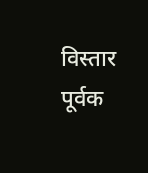विस्तार पूर्वक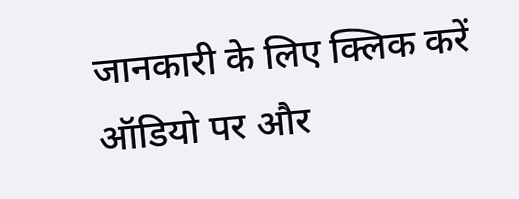जानकारी के लिए क्लिक करें ऑडियो पर और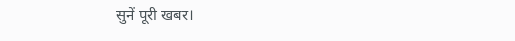सुनें पूरी खबर।